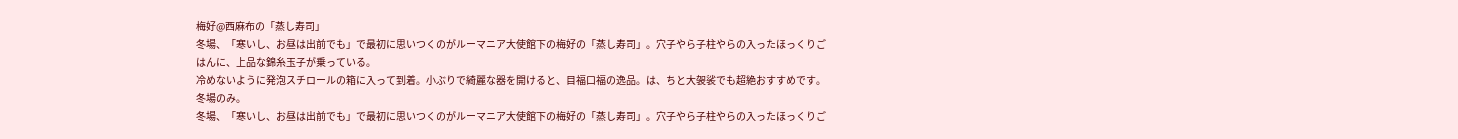梅好@西麻布の「蒸し寿司」
冬場、「寒いし、お昼は出前でも」で最初に思いつくのがルーマニア大使館下の梅好の「蒸し寿司」。穴子やら子柱やらの入ったほっくりごはんに、上品な錦糸玉子が乗っている。
冷めないように発泡スチロールの箱に入って到着。小ぶりで綺麗な器を開けると、目福口福の逸品。は、ちと大袈裟でも超絶おすすめです。冬場のみ。
冬場、「寒いし、お昼は出前でも」で最初に思いつくのがルーマニア大使館下の梅好の「蒸し寿司」。穴子やら子柱やらの入ったほっくりご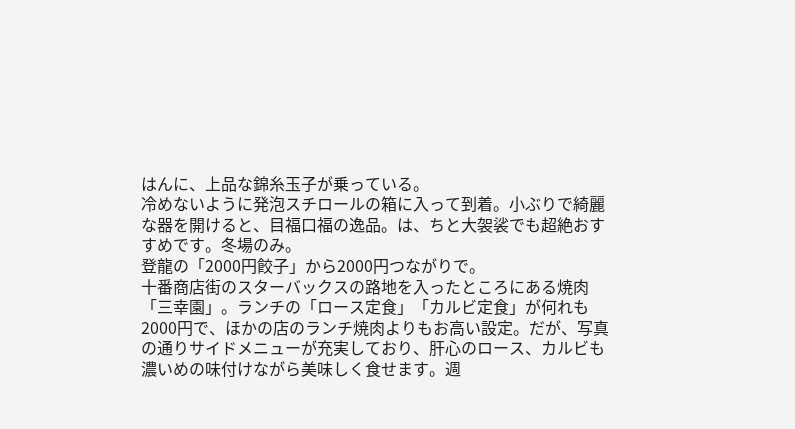はんに、上品な錦糸玉子が乗っている。
冷めないように発泡スチロールの箱に入って到着。小ぶりで綺麗な器を開けると、目福口福の逸品。は、ちと大袈裟でも超絶おすすめです。冬場のみ。
登龍の「2000円餃子」から2000円つながりで。
十番商店街のスターバックスの路地を入ったところにある焼肉「三幸園」。ランチの「ロース定食」「カルビ定食」が何れも2000円で、ほかの店のランチ焼肉よりもお高い設定。だが、写真の通りサイドメニューが充実しており、肝心のロース、カルビも濃いめの味付けながら美味しく食せます。週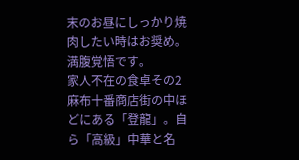末のお昼にしっかり焼肉したい時はお奨め。満腹覚悟です。
家人不在の食卓その2
麻布十番商店街の中ほどにある「登龍」。自ら「高級」中華と名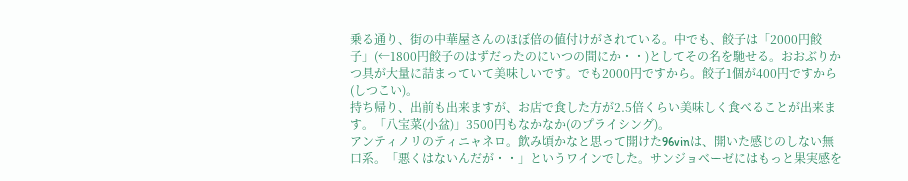乗る通り、街の中華屋さんのほぼ倍の値付けがされている。中でも、餃子は「2000円餃子」(←1800円餃子のはずだったのにいつの間にか・・)としてその名を馳せる。おおぶりかつ具が大量に詰まっていて美味しいです。でも2000円ですから。餃子1個が400円ですから(しつこい)。
持ち帰り、出前も出来ますが、お店で食した方が2.5倍くらい美味しく食べることが出来ます。「八宝菜(小盆)」3500円もなかなか(のプライシング)。
アンティノリのティニャネロ。飲み頃かなと思って開けた96vinは、開いた感じのしない無口系。「悪くはないんだが・・」というワインでした。サンジョベーゼにはもっと果実感を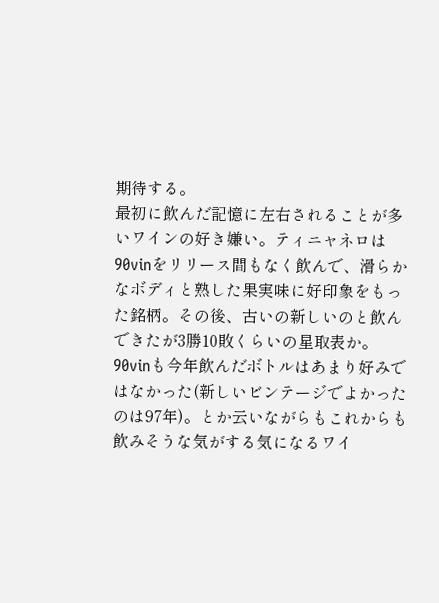期待する。
最初に飲んだ記憶に左右されることが多いワインの好き嫌い。ティニャネロは90vinをリリース間もなく飲んで、滑らかなボディと熟した果実味に好印象をもった銘柄。その後、古いの新しいのと飲んできたが3勝10敗くらいの星取表か。90vinも今年飲んだボトルはあまり好みではなかった(新しいビンテージでよかったのは97年)。とか云いながらもこれからも飲みそうな気がする気になるワイ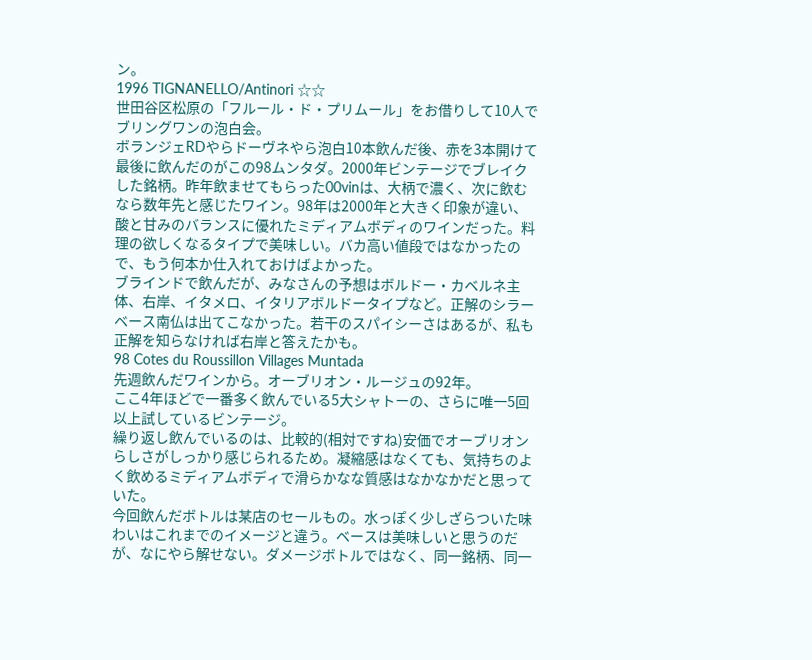ン。
1996 TIGNANELLO/Antinori ☆☆
世田谷区松原の「フルール・ド・プリムール」をお借りして10人でブリングワンの泡白会。
ボランジェRDやらドーヴネやら泡白10本飲んだ後、赤を3本開けて最後に飲んだのがこの98ムンタダ。2000年ビンテージでブレイクした銘柄。昨年飲ませてもらった00vinは、大柄で濃く、次に飲むなら数年先と感じたワイン。98年は2000年と大きく印象が違い、酸と甘みのバランスに優れたミディアムボディのワインだった。料理の欲しくなるタイプで美味しい。バカ高い値段ではなかったので、もう何本か仕入れておけばよかった。
ブラインドで飲んだが、みなさんの予想はボルドー・カベルネ主体、右岸、イタメロ、イタリアボルドータイプなど。正解のシラーベース南仏は出てこなかった。若干のスパイシーさはあるが、私も正解を知らなければ右岸と答えたかも。
98 Cotes du Roussillon Villages Muntada
先週飲んだワインから。オーブリオン・ルージュの92年。
ここ4年ほどで一番多く飲んでいる5大シャトーの、さらに唯一5回以上試しているビンテージ。
繰り返し飲んでいるのは、比較的(相対ですね)安価でオーブリオンらしさがしっかり感じられるため。凝縮感はなくても、気持ちのよく飲めるミディアムボディで滑らかなな質感はなかなかだと思っていた。
今回飲んだボトルは某店のセールもの。水っぽく少しざらついた味わいはこれまでのイメージと違う。ベースは美味しいと思うのだが、なにやら解せない。ダメージボトルではなく、同一銘柄、同一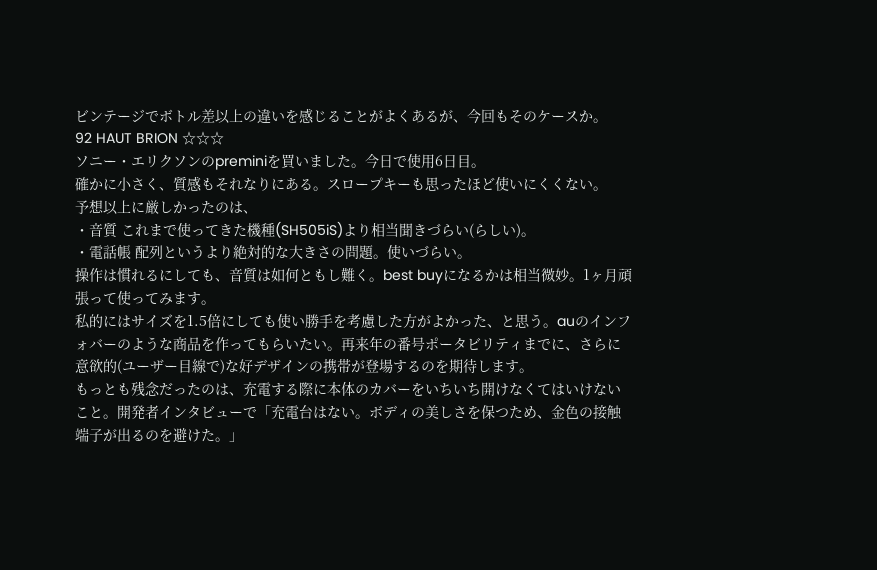ビンテージでボトル差以上の違いを感じることがよくあるが、今回もそのケースか。
92 HAUT BRION ☆☆☆
ソニー・エリクソンのpreminiを買いました。今日で使用6日目。
確かに小さく、質感もそれなりにある。スロープキーも思ったほど使いにくくない。
予想以上に厳しかったのは、
・音質 これまで使ってきた機種(SH505iS)より相当聞きづらい(らしい)。
・電話帳 配列というより絶対的な大きさの問題。使いづらい。
操作は慣れるにしても、音質は如何ともし難く。best buyになるかは相当微妙。1ヶ月頑張って使ってみます。
私的にはサイズを1.5倍にしても使い勝手を考慮した方がよかった、と思う。auのインフォバーのような商品を作ってもらいたい。再来年の番号ポータビリティまでに、さらに意欲的(ユーザー目線で)な好デザインの携帯が登場するのを期待します。
もっとも残念だったのは、充電する際に本体のカバーをいちいち開けなくてはいけないこと。開発者インタビューで「充電台はない。ボディの美しさを保つため、金色の接触端子が出るのを避けた。」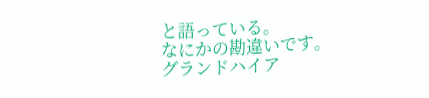と語っている。
なにかの勘違いです。
グランドハイア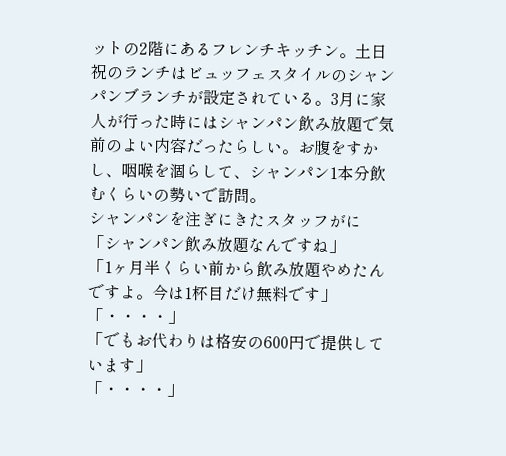ットの2階にあるフレンチキッチン。土日祝のランチはビュッフェスタイルのシャンパンブランチが設定されている。3月に家人が行った時にはシャンパン飲み放題で気前のよい内容だったらしい。お腹をすかし、咽喉を涸らして、シャンパン1本分飲むくらいの勢いで訪問。
シャンパンを注ぎにきたスタッフがに
「シャンパン飲み放題なんですね」
「1ヶ月半くらい前から飲み放題やめたんですよ。今は1杯目だけ無料です」
「・・・・」
「でもお代わりは格安の600円で提供しています」
「・・・・」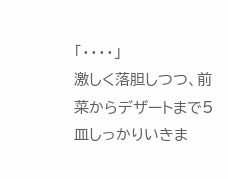「・・・・」
激しく落胆しつつ、前菜からデザートまで5皿しっかりいきま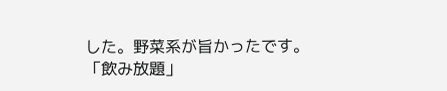した。野菜系が旨かったです。
「飲み放題」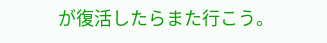が復活したらまた行こう。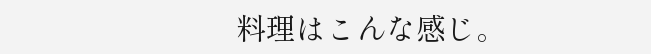料理はこんな感じ。